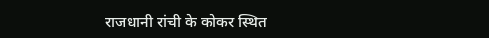राजधानी रांची के कोकर स्थित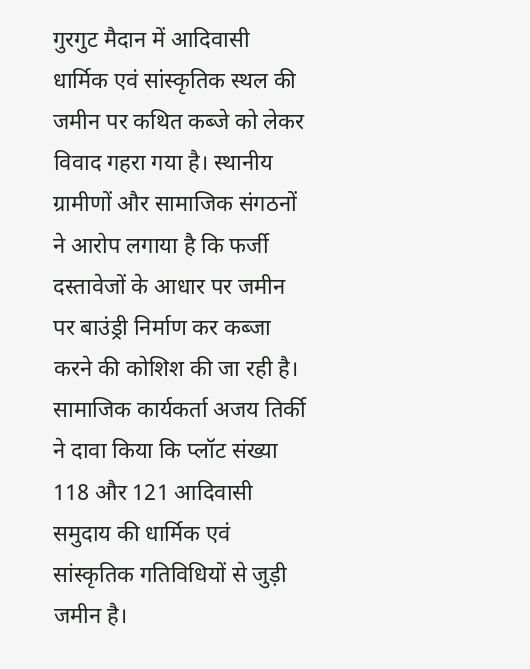गुरगुट मैदान में आदिवासी धार्मिक एवं सांस्कृतिक स्थल की जमीन पर कथित कब्जे को लेकर विवाद गहरा गया है। स्थानीय ग्रामीणों और सामाजिक संगठनों ने आरोप लगाया है कि फर्जी दस्तावेजों के आधार पर जमीन पर बाउंड्री निर्माण कर कब्जा करने की कोशिश की जा रही है।
सामाजिक कार्यकर्ता अजय तिर्की ने दावा किया कि प्लॉट संख्या 118 और 121 आदिवासी समुदाय की धार्मिक एवं सांस्कृतिक गतिविधियों से जुड़ी जमीन है।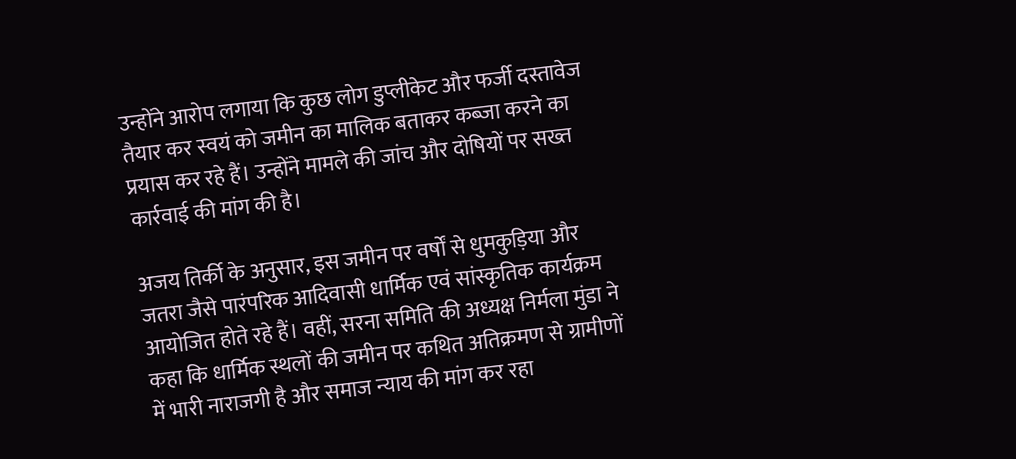उन्होंने आरोप लगाया कि कुछ लोग डुप्लीकेट और फर्जी दस्तावेज तैयार कर स्वयं को जमीन का मालिक बताकर कब्जा करने का प्रयास कर रहे हैं। उन्होंने मामले की जांच और दोषियों पर सख्त कार्रवाई की मांग की है।

अजय तिर्की के अनुसार, इस जमीन पर वर्षों से धुमकुड़िया और जतरा जैसे पारंपरिक आदिवासी धार्मिक एवं सांस्कृतिक कार्यक्रम आयोजित होते रहे हैं। वहीं, सरना समिति की अध्यक्ष निर्मला मुंडा ने कहा कि धार्मिक स्थलों की जमीन पर कथित अतिक्रमण से ग्रामीणों में भारी नाराजगी है और समाज न्याय की मांग कर रहा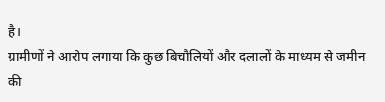है।
ग्रामीणों ने आरोप लगाया कि कुछ बिचौलियों और दलालों के माध्यम से जमीन की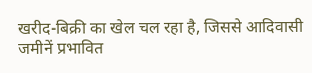खरीद-बिक्री का खेल चल रहा है, जिससे आदिवासी जमीनें प्रभावित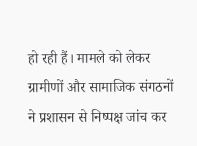हो रही हैं। मामले को लेकर ग्रामीणों और सामाजिक संगठनों ने प्रशासन से निष्पक्ष जांच कर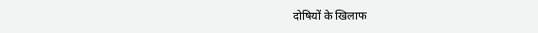दोषियों के खिलाफ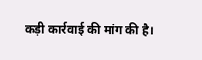कड़ी कार्रवाई की मांग की है।